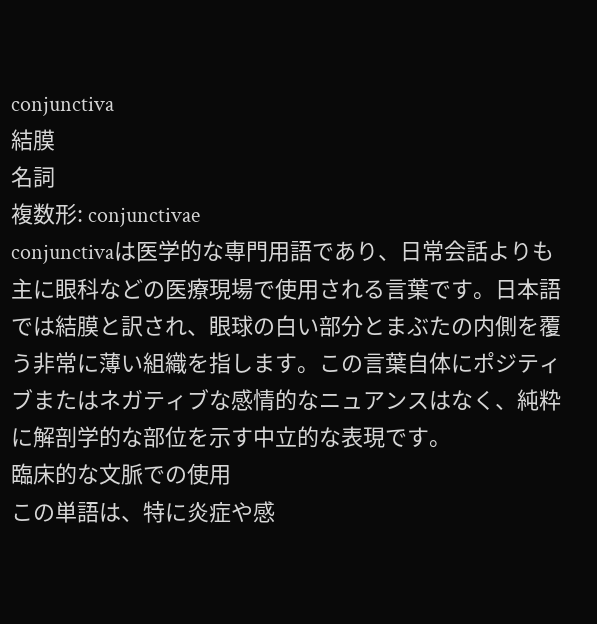conjunctiva
結膜
名詞
複数形: conjunctivae
conjunctivaは医学的な専門用語であり、日常会話よりも主に眼科などの医療現場で使用される言葉です。日本語では結膜と訳され、眼球の白い部分とまぶたの内側を覆う非常に薄い組織を指します。この言葉自体にポジティブまたはネガティブな感情的なニュアンスはなく、純粋に解剖学的な部位を示す中立的な表現です。
臨床的な文脈での使用
この単語は、特に炎症や感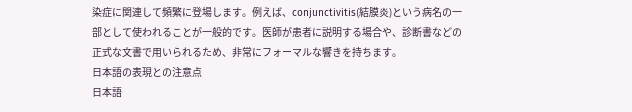染症に関連して頻繁に登場します。例えば、conjunctivitis(結膜炎)という病名の一部として使われることが一般的です。医師が患者に説明する場合や、診断書などの正式な文書で用いられるため、非常にフォーマルな響きを持ちます。
日本語の表現との注意点
日本語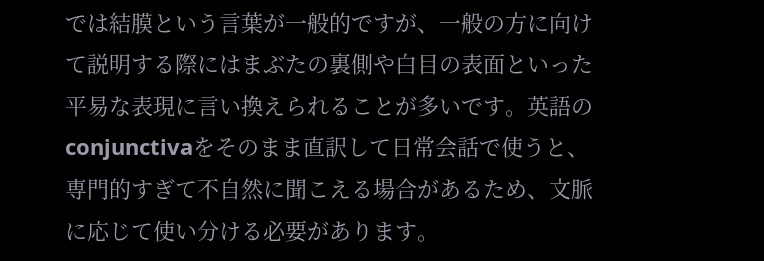では結膜という言葉が一般的ですが、一般の方に向けて説明する際にはまぶたの裏側や白目の表面といった平易な表現に言い換えられることが多いです。英語のconjunctivaをそのまま直訳して日常会話で使うと、専門的すぎて不自然に聞こえる場合があるため、文脈に応じて使い分ける必要があります。